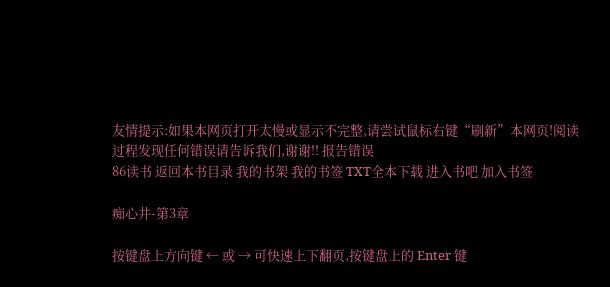友情提示:如果本网页打开太慢或显示不完整,请尝试鼠标右键“刷新”本网页!阅读过程发现任何错误请告诉我们,谢谢!! 报告错误
86读书 返回本书目录 我的书架 我的书签 TXT全本下载 进入书吧 加入书签

痴心井-第3章

按键盘上方向键 ← 或 → 可快速上下翻页,按键盘上的 Enter 键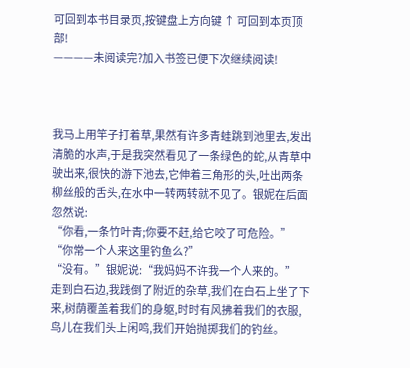可回到本书目录页,按键盘上方向键 ↑ 可回到本页顶部!
————未阅读完?加入书签已便下次继续阅读!



我马上用竿子打着草,果然有许多青蛙跳到池里去,发出清脆的水声,于是我突然看见了一条绿色的蛇,从青草中驶出来,很快的游下池去,它伸着三角形的头,吐出两条柳丝般的舌头,在水中一转两转就不见了。银妮在后面忽然说:
“你看,一条竹叶青;你要不赶,给它咬了可危险。”
“你常一个人来这里钓鱼么?”
“没有。”银妮说:“我妈妈不许我一个人来的。”
走到白石边,我践倒了附近的杂草,我们在白石上坐了下来,树荫覆盖着我们的身躯,时时有风拂着我们的衣服,鸟儿在我们头上闲鸣,我们开始抛掷我们的钓丝。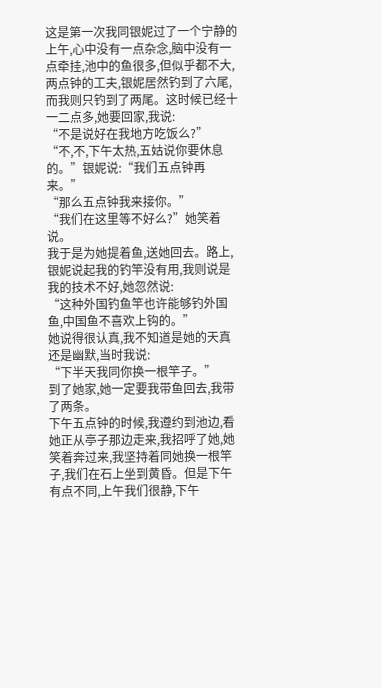这是第一次我同银妮过了一个宁静的上午,心中没有一点杂念,脑中没有一点牵挂,池中的鱼很多,但似乎都不大,两点钟的工夫,银妮居然钓到了六尾,而我则只钓到了两尾。这时候已经十一二点多,她要回家,我说:
“不是说好在我地方吃饭么?”
“不,不,下午太热,五姑说你要休息的。”银妮说:“我们五点钟再来。”
“那么五点钟我来接你。”
“我们在这里等不好么?”她笑着说。
我于是为她提着鱼,送她回去。路上,银妮说起我的钓竿没有用,我则说是我的技术不好,她忽然说:
“这种外国钓鱼竿也许能够钓外国鱼,中国鱼不喜欢上钩的。”
她说得很认真,我不知道是她的天真还是幽默,当时我说:
“下半天我同你换一根竿子。”
到了她家,她一定要我带鱼回去,我带了两条。
下午五点钟的时候,我遵约到池边,看她正从亭子那边走来,我招呼了她,她笑着奔过来,我坚持着同她换一根竿子,我们在石上坐到黄昏。但是下午有点不同,上午我们很静,下午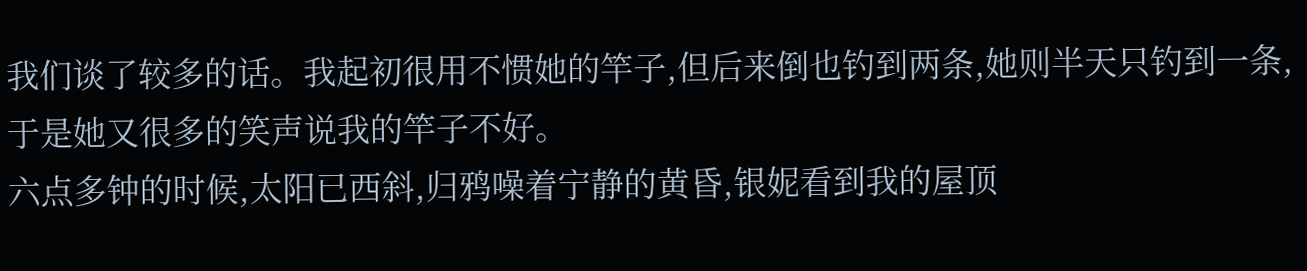我们谈了较多的话。我起初很用不惯她的竿子,但后来倒也钓到两条,她则半天只钓到一条,于是她又很多的笑声说我的竿子不好。
六点多钟的时候,太阳已西斜,归鸦噪着宁静的黄昏,银妮看到我的屋顶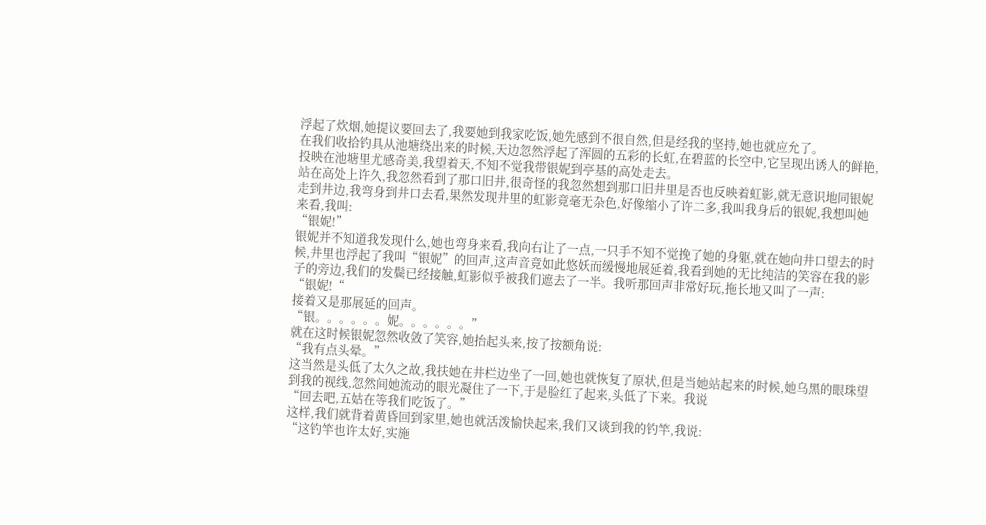浮起了炊烟,她提议要回去了,我要她到我家吃饭,她先感到不很自然,但是经我的坚持,她也就应允了。
在我们收拾钓具从池塘绕出来的时候,天边忽然浮起了浑圆的五彩的长虹,在碧蓝的长空中,它呈现出诱人的鲜艳,投映在池塘里尤感奇美,我望着天,不知不觉我带银妮到亭基的高处走去。
站在高处上许久,我忽然看到了那口旧井,很奇怪的我忽然想到那口旧井里是否也反映着虹影,就无意识地同银妮走到井边,我弯身到井口去看,果然发现井里的虹影竟毫无杂色,好像缩小了许二多,我叫我身后的银妮,我想叫她来看,我叫:
“银妮!”
银妮并不知道我发现什么,她也弯身来看,我向右让了一点,一只手不知不觉挽了她的身躯,就在她向井口望去的时候,井里也浮起了我叫“银妮”的回声,这声音竟如此悠妖而缓慢地展延着,我看到她的无比纯洁的笑容在我的影子的旁边,我们的发鬓已经接触,虹影似乎被我们遮去了一半。我听那回声非常好玩,拖长地又叫了一声:
“银妮!“
接着又是那展延的回声。
“银。。。。。。妮。。。。。。”
就在这时候银妮忽然收敛了笑容,她抬起头来,按了按额角说:
“我有点头晕。”
这当然是头低了太久之故,我扶她在井栏边坐了一回,她也就恢复了原状,但是当她站起来的时候,她乌黑的眼珠望到我的视线,忽然间她流动的眼光凝住了一下,于是脸红了起来,头低了下来。我说
“回去吧,五姑在等我们吃饭了。”
这样,我们就背着黄昏回到家里,她也就活泼愉快起来,我们又谈到我的钓竿,我说:
“这钓竿也许太好,实施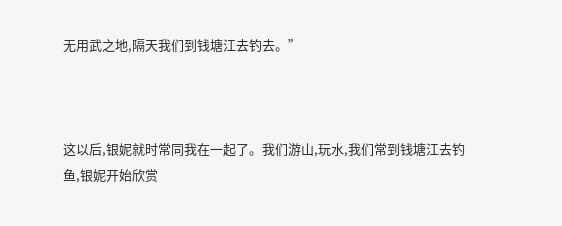无用武之地,隔天我们到钱塘江去钓去。”



这以后,银妮就时常同我在一起了。我们游山,玩水,我们常到钱塘江去钓鱼,银妮开始欣赏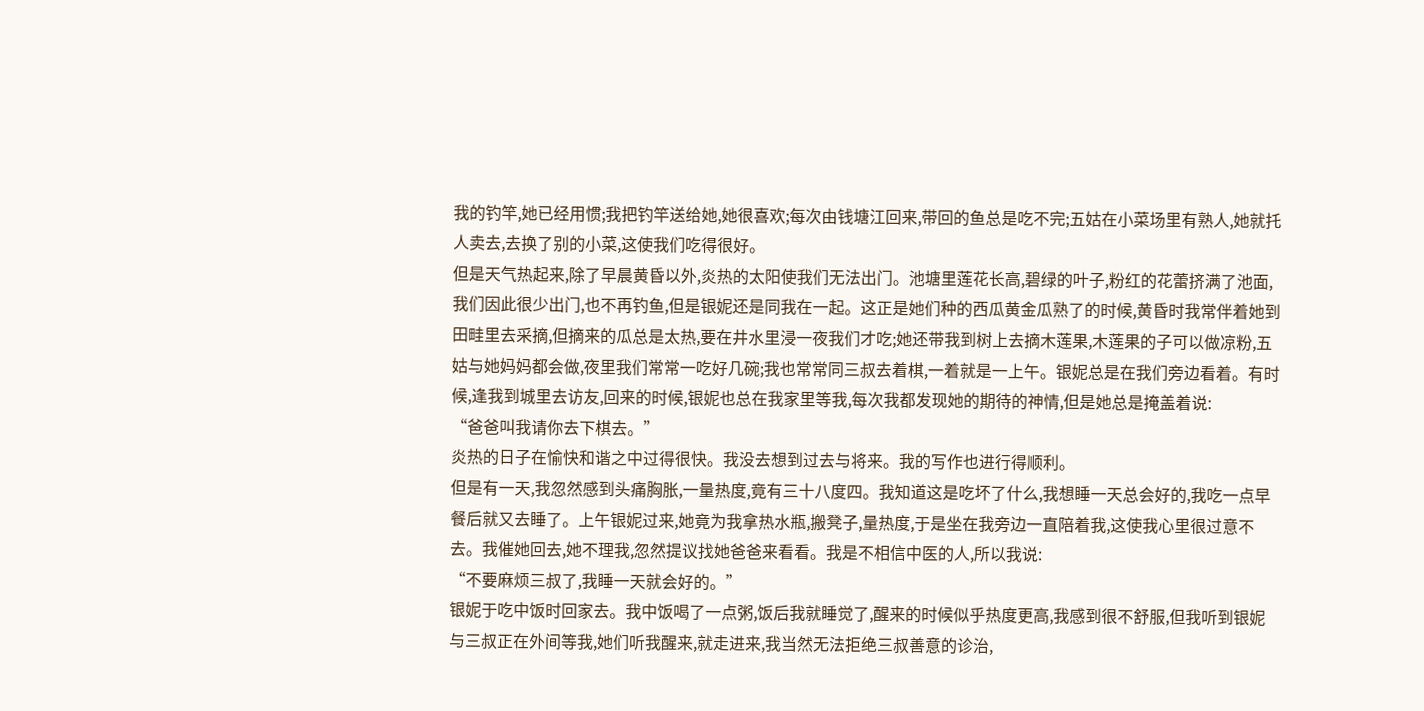我的钓竿,她已经用惯;我把钓竿送给她,她很喜欢;每次由钱塘江回来,带回的鱼总是吃不完;五姑在小菜场里有熟人,她就托人卖去,去换了别的小菜,这使我们吃得很好。
但是天气热起来,除了早晨黄昏以外,炎热的太阳使我们无法出门。池塘里莲花长高,碧绿的叶子,粉红的花蕾挤满了池面,我们因此很少出门,也不再钓鱼,但是银妮还是同我在一起。这正是她们种的西瓜黄金瓜熟了的时候,黄昏时我常伴着她到田畦里去采摘,但摘来的瓜总是太热,要在井水里浸一夜我们才吃;她还带我到树上去摘木莲果,木莲果的子可以做凉粉,五姑与她妈妈都会做,夜里我们常常一吃好几碗;我也常常同三叔去着棋,一着就是一上午。银妮总是在我们旁边看着。有时候,逢我到城里去访友,回来的时候,银妮也总在我家里等我,每次我都发现她的期待的神情,但是她总是掩盖着说:
“爸爸叫我请你去下棋去。”
炎热的日子在愉快和谐之中过得很快。我没去想到过去与将来。我的写作也进行得顺利。
但是有一天,我忽然感到头痛胸胀,一量热度,竟有三十八度四。我知道这是吃坏了什么,我想睡一天总会好的,我吃一点早餐后就又去睡了。上午银妮过来,她竟为我拿热水瓶,搬凳子,量热度,于是坐在我旁边一直陪着我,这使我心里很过意不去。我催她回去,她不理我,忽然提议找她爸爸来看看。我是不相信中医的人,所以我说:
“不要麻烦三叔了,我睡一天就会好的。”
银妮于吃中饭时回家去。我中饭喝了一点粥,饭后我就睡觉了,醒来的时候似乎热度更高,我感到很不舒服,但我听到银妮与三叔正在外间等我,她们听我醒来,就走进来,我当然无法拒绝三叔善意的诊治,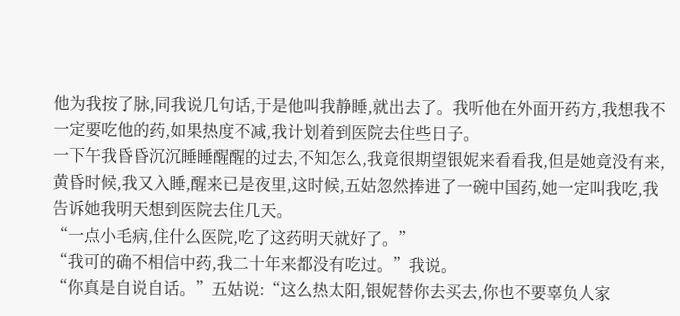他为我按了脉,同我说几句话,于是他叫我静睡,就出去了。我听他在外面开药方,我想我不一定要吃他的药,如果热度不减,我计划着到医院去住些日子。
一下午我昏昏沉沉睡睡醒醒的过去,不知怎么,我竟很期望银妮来看看我,但是她竟没有来,黄昏时候,我又入睡,醒来已是夜里,这时候,五姑忽然捧进了一碗中国药,她一定叫我吃,我告诉她我明天想到医院去住几天。
“一点小毛病,住什么医院,吃了这药明天就好了。”
“我可的确不相信中药,我二十年来都没有吃过。”我说。
“你真是自说自话。”五姑说:“这么热太阳,银妮替你去买去,你也不要辜负人家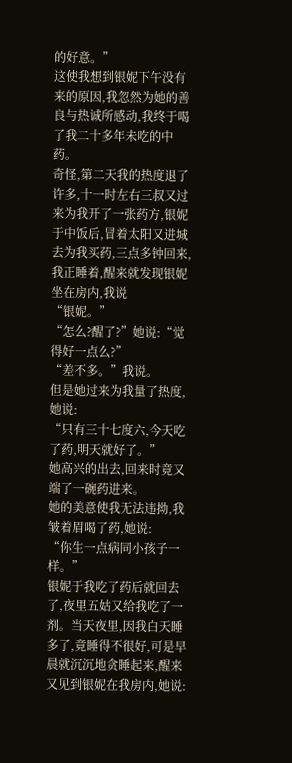的好意。”
这使我想到银妮下午没有来的原因,我忽然为她的善良与热诚所感动,我终于喝了我二十多年未吃的中药。
奇怪,第二天我的热度退了许多,十一时左右三叔又过来为我开了一张药方,银妮于中饭后,冒着太阳又进城去为我买药,三点多钟回来,我正睡着,醒来就发现银妮坐在房内,我说
“银妮。”
“怎么?醒了?”她说:“觉得好一点么?”
“差不多。”我说。
但是她过来为我量了热度,她说:
“只有三十七度六,今天吃了药,明天就好了。”
她高兴的出去,回来时竟又端了一碗药进来。
她的美意使我无法违拗,我皱着眉喝了药,她说:
“你生一点病同小孩子一样。”
银妮于我吃了药后就回去了,夜里五姑又给我吃了一剂。当天夜里,因我白天睡多了,竟睡得不很好,可是早晨就沉沉地贪睡起来,醒来又见到银妮在我房内,她说: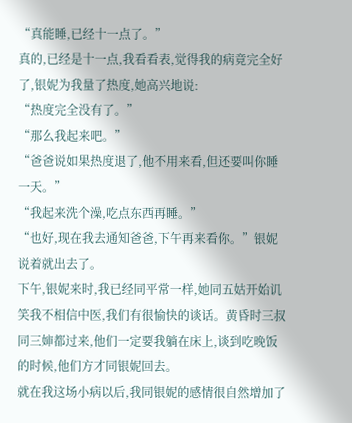“真能睡,已经十一点了。”
真的,已经是十一点,我看看表,觉得我的病竟完全好了,银妮为我量了热度,她高兴地说:
“热度完全没有了。”
“那么我起来吧。”
“爸爸说如果热度退了,他不用来看,但还要叫你睡一天。”
“我起来洗个澡,吃点东西再睡。”
“也好,现在我去通知爸爸,下午再来看你。”银妮说着就出去了。
下午,银妮来时,我已经同平常一样,她同五姑开始讥笑我不相信中医,我们有很愉快的谈话。黄昏时三叔同三婶都过来,他们一定要我躺在床上,谈到吃晚饭的时候,他们方才同银妮回去。
就在我这场小病以后,我同银妮的感情很自然增加了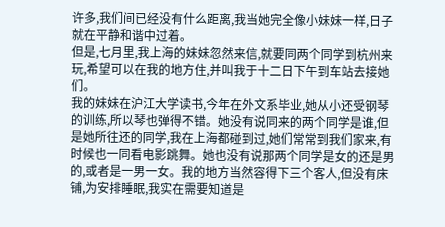许多,我们间已经没有什么距离,我当她完全像小妹妹一样,日子就在平静和谐中过着。
但是,七月里,我上海的妹妹忽然来信,就要同两个同学到杭州来玩,希望可以在我的地方住,并叫我于十二日下午到车站去接她们。
我的妹妹在沪江大学读书,今年在外文系毕业,她从小还受钢琴的训练,所以琴也弹得不错。她没有说同来的两个同学是谁,但是她所往还的同学,我在上海都碰到过,她们常常到我们家来,有时候也一同看电影跳舞。她也没有说那两个同学是女的还是男的,或者是一男一女。我的地方当然容得下三个客人,但没有床铺,为安排睡眠,我实在需要知道是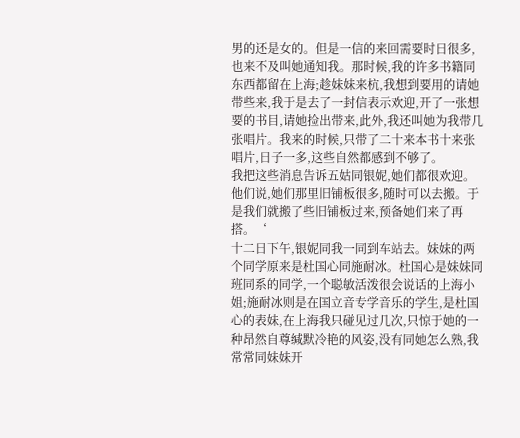男的还是女的。但是一信的来回需要时日很多,也来不及叫她通知我。那时候,我的许多书籍同东西都留在上海;趁妹妹来杭,我想到要用的请她带些来,我于是去了一封信表示欢迎,开了一张想要的书目,请她捡出带来,此外,我还叫她为我带几张唱片。我来的时候,只带了二十来本书十来张唱片,日子一多,这些自然都感到不够了。
我把这些消息告诉五姑同银妮,她们都很欢迎。他们说,她们那里旧铺板很多,随时可以去搬。于是我们就搬了些旧铺板过来,预备她们来了再搭。‘
十二日下午,银妮同我一同到车站去。妹妹的两个同学原来是杜国心同施耐冰。杜国心是妹妹同班同系的同学,一个聪敏活泼很会说话的上海小姐;施耐冰则是在国立音专学音乐的学生,是杜国心的表妹,在上海我只碰见过几次,只惊于她的一种昂然自尊缄默冷艳的风姿,没有同她怎么熟,我常常同妹妹开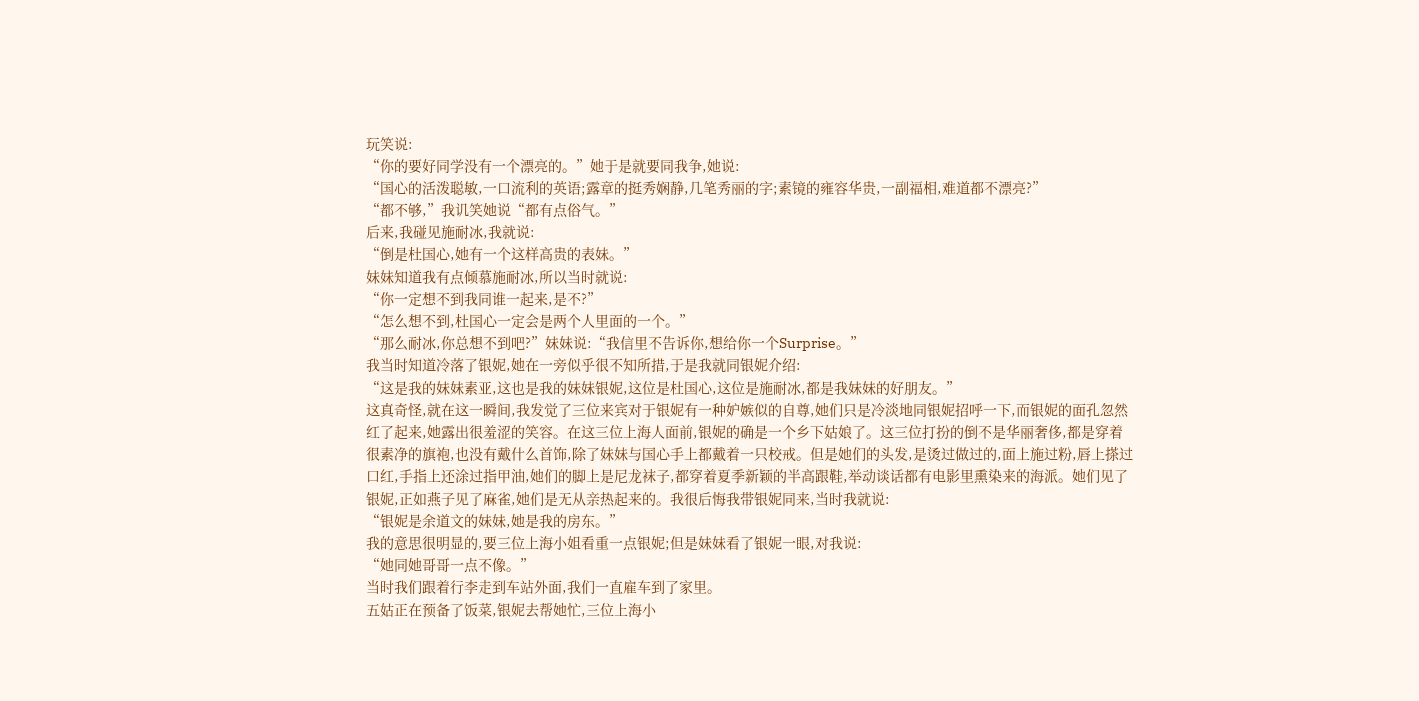玩笑说:
“你的要好同学没有一个漂亮的。”她于是就要同我争,她说:
“国心的活泼聪敏,一口流利的英语;露章的挺秀娴静,几笔秀丽的字;素镜的雍容华贵,一副福相,难道都不漂亮?”
“都不够,”我讥笑她说“都有点俗气。”
后来,我碰见施耐冰,我就说:
“倒是杜国心,她有一个这样高贵的表妹。”
妹妹知道我有点倾慕施耐冰,所以当时就说:
“你一定想不到我同谁一起来,是不?”
“怎么想不到,杜国心一定会是两个人里面的一个。”
“那么耐冰,你总想不到吧?”妹妹说:“我信里不告诉你,想给你一个Surprise。”
我当时知道冷落了银妮,她在一旁似乎很不知所措,于是我就同银妮介绍:
“这是我的妹妹素亚,这也是我的妹妹银妮,这位是杜国心,这位是施耐冰,都是我妹妹的好朋友。”
这真奇怪,就在这一瞬间,我发觉了三位来宾对于银妮有一种妒嫉似的自尊,她们只是冷淡地同银妮招呼一下,而银妮的面孔忽然红了起来,她露出很羞涩的笑容。在这三位上海人面前,银妮的确是一个乡下姑娘了。这三位打扮的倒不是华丽奢侈,都是穿着很素净的旗袍,也没有戴什么首饰,除了妹妹与国心手上都戴着一只校戒。但是她们的头发,是烫过做过的,面上施过粉,唇上搽过口红,手指上还涂过指甲油,她们的脚上是尼龙袜子,都穿着夏季新颖的半高跟鞋,举动谈话都有电影里熏染来的海派。她们见了银妮,正如燕子见了麻雀,她们是无从亲热起来的。我很后悔我带银妮同来,当时我就说:
“银妮是余道文的妹妹,她是我的房东。”
我的意思很明显的,要三位上海小姐看重一点银妮;但是妹妹看了银妮一眼,对我说:
“她同她哥哥一点不像。”
当时我们跟着行李走到车站外面,我们一直雇车到了家里。
五姑正在预备了饭菜,银妮去帮她忙,三位上海小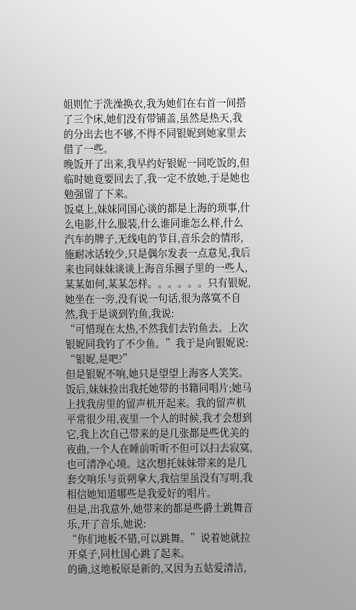姐则忙于洗澡换衣,我为她们在右首一间搭了三个床,她们没有带铺盖,虽然是热天,我的分出去也不够,不得不同银妮到她家里去借了一些。
晚饭开了出来,我早约好银妮一同吃饭的,但临时她竟要回去了,我一定不放她,于是她也勉强留了下来。
饭桌上,妹妹同国心谈的都是上海的琐事,什么电影,什么服装,什么谁同谁怎么样,什么汽车的牌子,无线电的节目,音乐会的情形,施耐冰话较少,只是偶尔发表一点意见,我后来也同妹妹谈谈上海音乐圈子里的一些人,某某如何,某某怎样。。。。。。只有银妮,她坐在一旁,没有说一句话,很为落寞不自然,我于是谈到钓鱼,我说:
“可惜现在太热,不然我们去钓鱼去。上次银妮同我钓了不少鱼。”我于是向银妮说:
“银妮,是吧?”
但是银妮不响,她只是望望上海客人笑笑。
饭后,妹妹捡出我托她带的书籍同唱片;她马上找我房里的留声机开起来。我的留声机平常很少用,夜里一个人的时候,我才会想到它,我上次自己带来的是几张都是些优美的夜曲,一个人在睡前听听不但可以扫去寂寞,也可清净心境。这次想托妹妹带来的是几套交响乐与贡朔拿大,我信里虽没有写明,我相信她知道哪些是我爱好的唱片。
但是,出我意外,她带来的都是些爵士跳舞音乐,开了音乐,她说:
“你们地板不错,可以跳舞。”说着她就拉开桌子,同杜国心跳了起来。
的确,这地板原是新的,又因为五姑爱清洁,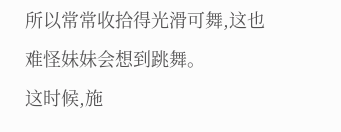所以常常收拾得光滑可舞,这也难怪妹妹会想到跳舞。
这时候,施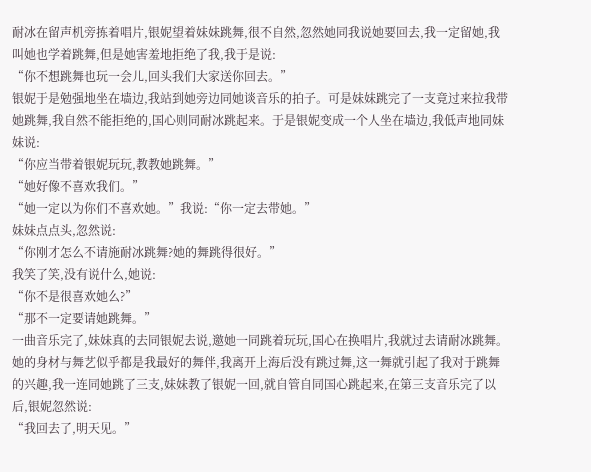耐冰在留声机旁拣着唱片,银妮望着妹妹跳舞,很不自然,忽然她同我说她要回去,我一定留她,我叫她也学着跳舞,但是她害羞地拒绝了我,我于是说:
“你不想跳舞也玩一会儿,回头我们大家送你回去。”
银妮于是勉强地坐在墙边,我站到她旁边同她谈音乐的拍子。可是妹妹跳完了一支竟过来拉我带她跳舞,我自然不能拒绝的,国心则同耐冰跳起来。于是银妮变成一个人坐在墙边,我低声地同妹妹说:
“你应当带着银妮玩玩,教教她跳舞。”
“她好像不喜欢我们。”
“她一定以为你们不喜欢她。”我说:“你一定去带她。”
妹妹点点头,忽然说:
“你刚才怎么不请施耐冰跳舞?她的舞跳得很好。”
我笑了笑,没有说什么,她说:
“你不是很喜欢她么?”
“那不一定要请她跳舞。”
一曲音乐完了,妹妹真的去同银妮去说,邀她一同跳着玩玩,国心在换唱片,我就过去请耐冰跳舞。她的身材与舞艺似乎都是我最好的舞伴,我离开上海后没有跳过舞,这一舞就引起了我对于跳舞的兴趣,我一连同她跳了三支,妹妹教了银妮一回,就自管自同国心跳起来,在第三支音乐完了以后,银妮忽然说:
“我回去了,明天见。”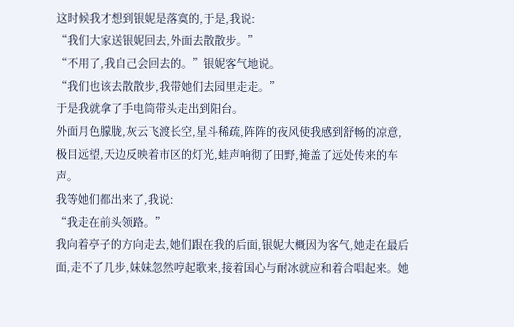这时候我才想到银妮是落寞的,于是,我说:
“我们大家送银妮回去,外面去散散步。”
“不用了,我自己会回去的。”银妮客气地说。
“我们也该去散散步,我带她们去园里走走。”
于是我就拿了手电筒带头走出到阳台。
外面月色朦胧,灰云飞渡长空,星斗稀疏,阵阵的夜风使我感到舒畅的凉意,极目远望,天边反映着市区的灯光,蛙声响彻了田野,掩盖了远处传来的车声。
我等她们都出来了,我说:
“我走在前头领路。”
我向着亭子的方向走去,她们跟在我的后面,银妮大概因为客气,她走在最后面,走不了几步,妹妹忽然哼起歌来,接着国心与耐冰就应和着合唱起来。她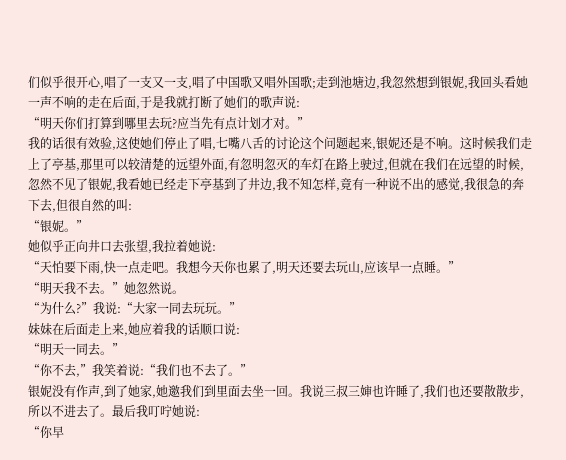们似乎很开心,唱了一支又一支,唱了中国歌又唱外国歌;走到池塘边,我忽然想到银妮,我回头看她一声不响的走在后面,于是我就打断了她们的歌声说:
“明天你们打算到哪里去玩?应当先有点计划才对。”
我的话很有效验,这使她们停止了唱,七嘴八舌的讨论这个问题起来,银妮还是不响。这时候我们走上了亭基,那里可以较清楚的远望外面,有忽明忽灭的车灯在路上驶过,但就在我们在远望的时候,忽然不见了银妮,我看她已经走下亭基到了井边,我不知怎样,竟有一种说不出的感觉,我很急的奔下去,但很自然的叫:
“银妮。”
她似乎正向井口去张望,我拉着她说:
“天怕要下雨,快一点走吧。我想今天你也累了,明天还要去玩山,应该早一点睡。”
“明天我不去。”她忽然说。
“为什么?”我说:“大家一同去玩玩。”
妹妹在后面走上来,她应着我的话顺口说:
“明天一同去。”
“你不去,”我笑着说:“我们也不去了。”
银妮没有作声,到了她家,她邀我们到里面去坐一回。我说三叔三婶也许睡了,我们也还要散散步,所以不进去了。最后我叮咛她说:
“你早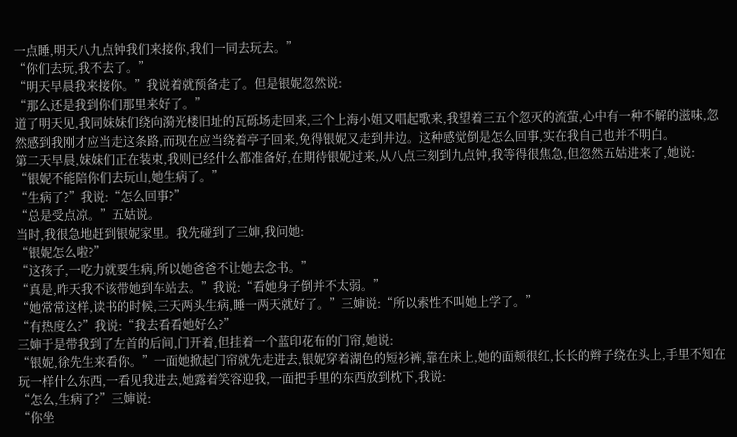一点睡,明天八九点钟我们来接你,我们一同去玩去。”
“你们去玩,我不去了。”
“明天早晨我来接你。”我说着就预备走了。但是银妮忽然说:
“那么还是我到你们那里来好了。”
道了明天见,我同妹妹们绕向漪光楼旧址的瓦砾场走回来,三个上海小姐又唱起歌来,我望着三五个忽灭的流萤,心中有一种不解的滋味,忽然感到我刚才应当走这条路,而现在应当绕着亭子回来,免得银妮又走到井边。这种感觉倒是怎么回事,实在我自己也并不明白。
第二天早晨,妹妹们正在装束,我则已经什么都准备好,在期待银妮过来,从八点三刻到九点钟,我等得很焦急,但忽然五姑进来了,她说:
“银妮不能陪你们去玩山,她生病了。”
“生病了?”我说:“怎么回事?”
“总是受点凉。”五姑说。
当时,我很急地赶到银妮家里。我先碰到了三婶,我问她:
“银妮怎么啦?”
“这孩子,一吃力就要生病,所以她爸爸不让她去念书。”
“真是,昨天我不该带她到车站去。”我说:“看她身子倒并不太弱。”
“她常常这样,读书的时候,三天两头生病,睡一两天就好了。”三婶说:“所以索性不叫她上学了。”
“有热度么?”我说:“我去看看她好么?”
三婶于是带我到了左首的后间,门开着,但挂着一个蓝印花布的门帘,她说:
“银妮,徐先生来看你。”一面她掀起门帘就先走进去,银妮穿着湖色的短衫裤,靠在床上,她的面颊很红,长长的辫子绕在头上,手里不知在玩一样什么东西,一看见我进去,她露着笑容迎我,一面把手里的东西放到枕下,我说:
“怎么,生病了?”三婶说:
“你坐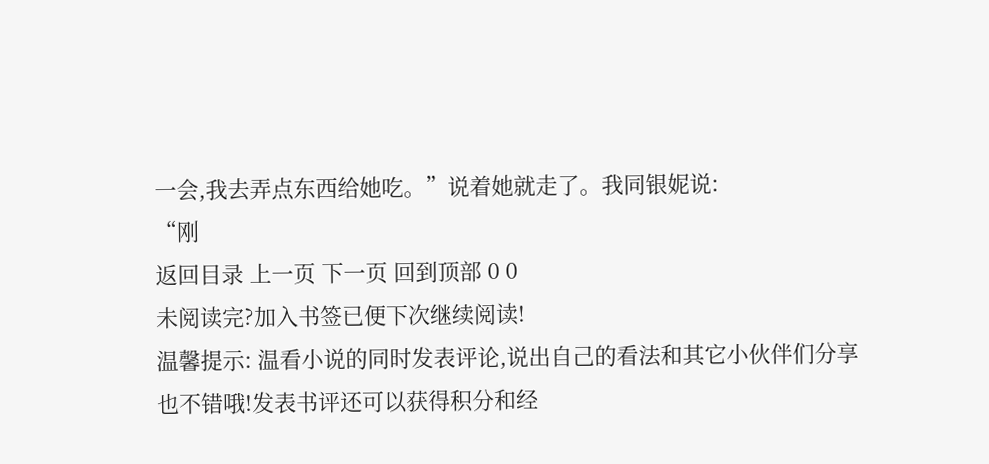一会,我去弄点东西给她吃。”说着她就走了。我同银妮说:
“刚
返回目录 上一页 下一页 回到顶部 0 0
未阅读完?加入书签已便下次继续阅读!
温馨提示: 温看小说的同时发表评论,说出自己的看法和其它小伙伴们分享也不错哦!发表书评还可以获得积分和经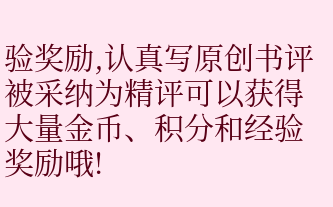验奖励,认真写原创书评 被采纳为精评可以获得大量金币、积分和经验奖励哦!